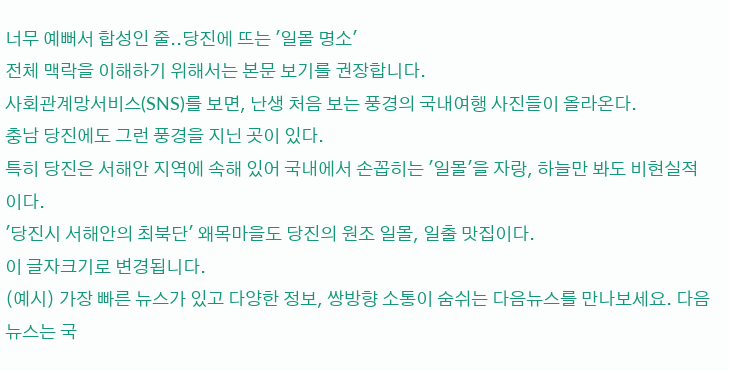너무 예뻐서 합성인 줄..당진에 뜨는 '일몰 명소'
전체 맥락을 이해하기 위해서는 본문 보기를 권장합니다.
사회관계망서비스(SNS)를 보면, 난생 처음 보는 풍경의 국내여행 사진들이 올라온다.
충남 당진에도 그런 풍경을 지닌 곳이 있다.
특히 당진은 서해안 지역에 속해 있어 국내에서 손꼽히는 '일몰'을 자랑, 하늘만 봐도 비현실적이다.
'당진시 서해안의 최북단' 왜목마을도 당진의 원조 일몰, 일출 맛집이다.
이 글자크기로 변경됩니다.
(예시) 가장 빠른 뉴스가 있고 다양한 정보, 쌍방향 소통이 숨쉬는 다음뉴스를 만나보세요. 다음뉴스는 국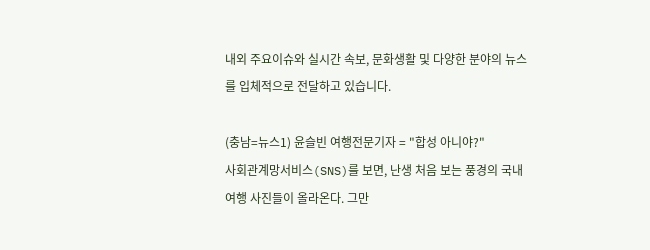내외 주요이슈와 실시간 속보, 문화생활 및 다양한 분야의 뉴스를 입체적으로 전달하고 있습니다.

(충남=뉴스1) 윤슬빈 여행전문기자 = "합성 아니야?"
사회관계망서비스(SNS)를 보면, 난생 처음 보는 풍경의 국내여행 사진들이 올라온다. 그만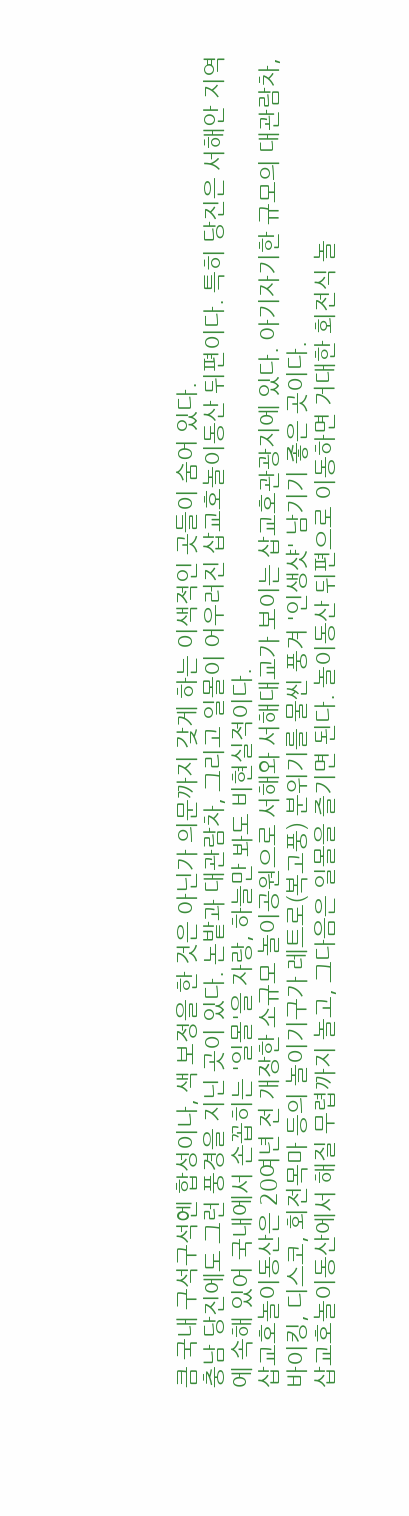큼 국내 구석구석엔 합성이나, 색 보정을 한 것은 아닌가 의문까지 갖게 하는 이색적인 곳들이 숨어 있다.
충남 당진에도 그런 풍경을 지닌 곳이 있다. 논밭과 대관람차, 그리고 일몰이 어우러진 삽교호놀이동산 뒤편이다. 특히 당진은 서해안 지역에 속해 있어 국내에서 손꼽히는 '일몰'을 자랑, 하늘만 봐도 비현실적이다.
삽교호놀이동산은 20여년 전 개장한 소규모 놀이공원으로 서해와 서해대교가 보이는 삽교호관광지에 있다. 아기자기한 규모의 대관람차, 바이킹, 디스코, 회전목마 등의 놀이기구가 레트로(복고풍) 분위기를 물씬 풍겨 '인생샷' 남기기 좋은 곳이다.
삽교호놀이동산에서 해질 무렵까지 놀고, 그다음은 일몰을 즐기면 된다. 놀이동산 뒤편으로 이동하면 거대한 회전식 놀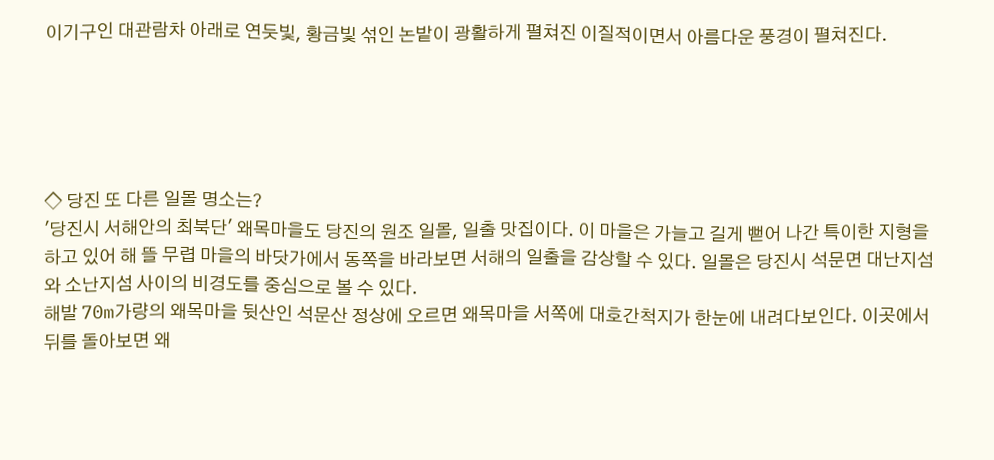이기구인 대관람차 아래로 연둣빛, 황금빛 섞인 논밭이 광활하게 펼쳐진 이질적이면서 아름다운 풍경이 펼쳐진다.





◇ 당진 또 다른 일몰 명소는?
'당진시 서해안의 최북단' 왜목마을도 당진의 원조 일몰, 일출 맛집이다. 이 마을은 가늘고 길게 뻗어 나간 특이한 지형을 하고 있어 해 뜰 무렵 마을의 바닷가에서 동쪽을 바라보면 서해의 일출을 감상할 수 있다. 일몰은 당진시 석문면 대난지섬와 소난지섬 사이의 비경도를 중심으로 볼 수 있다.
해발 70m가량의 왜목마을 뒷산인 석문산 정상에 오르면 왜목마을 서쪽에 대호간척지가 한눈에 내려다보인다. 이곳에서 뒤를 돌아보면 왜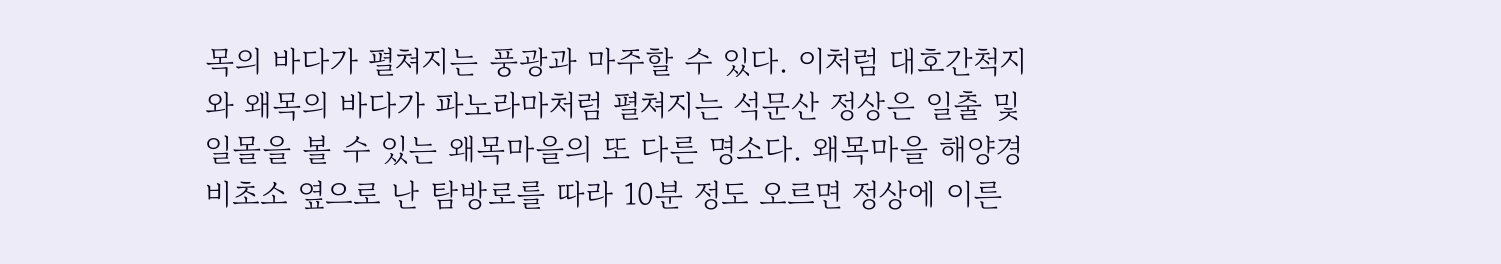목의 바다가 펼쳐지는 풍광과 마주할 수 있다. 이처럼 대호간척지와 왜목의 바다가 파노라마처럼 펼쳐지는 석문산 정상은 일출 및 일몰을 볼 수 있는 왜목마을의 또 다른 명소다. 왜목마을 해양경비초소 옆으로 난 탐방로를 따라 10분 정도 오르면 정상에 이른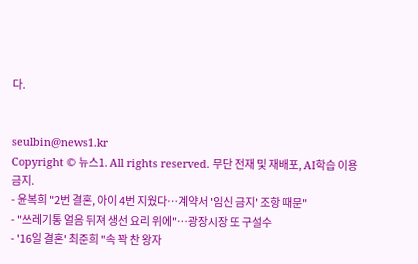다.


seulbin@news1.kr
Copyright © 뉴스1. All rights reserved. 무단 전재 및 재배포, AI학습 이용 금지.
- 윤복희 "2번 결혼, 아이 4번 지웠다…계약서 '임신 금지' 조항 때문"
- "쓰레기통 얼음 뒤져 생선 요리 위에"…광장시장 또 구설수
- '16일 결혼' 최준희 "속 꽉 찬 왕자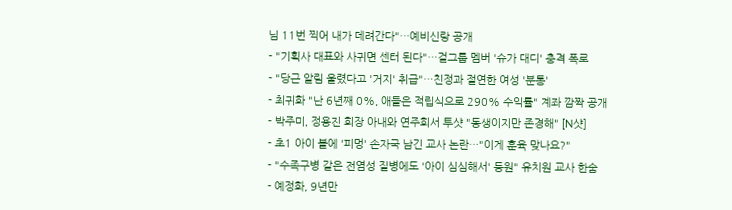님 11번 찍어 내가 데려간다"…예비신랑 공개
- "기획사 대표와 사귀면 센터 된다"…걸그룹 멤버 '슈가 대디' 충격 폭로
- "당근 알림 울렸다고 '거지' 취급"…친정과 절연한 여성 '분통'
- 최귀화 "난 6년째 0%, 애들은 적립식으로 290% 수익률" 계좌 깜짝 공개
- 박주미, 정용진 회장 아내와 연주회서 투샷 "동생이지만 존경해" [N샷]
- 초1 아이 볼에 '피멍' 손자국 남긴 교사 논란…"이게 훈육 맞나요?"
- "수족구병 같은 전염성 질병에도 '아이 심심해서' 등원" 유치원 교사 한숨
- 예정화, 9년만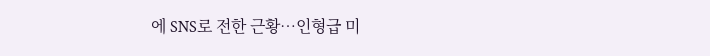에 SNS로 전한 근황…인형급 미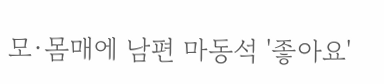모·몸매에 남편 마동석 '좋아요'